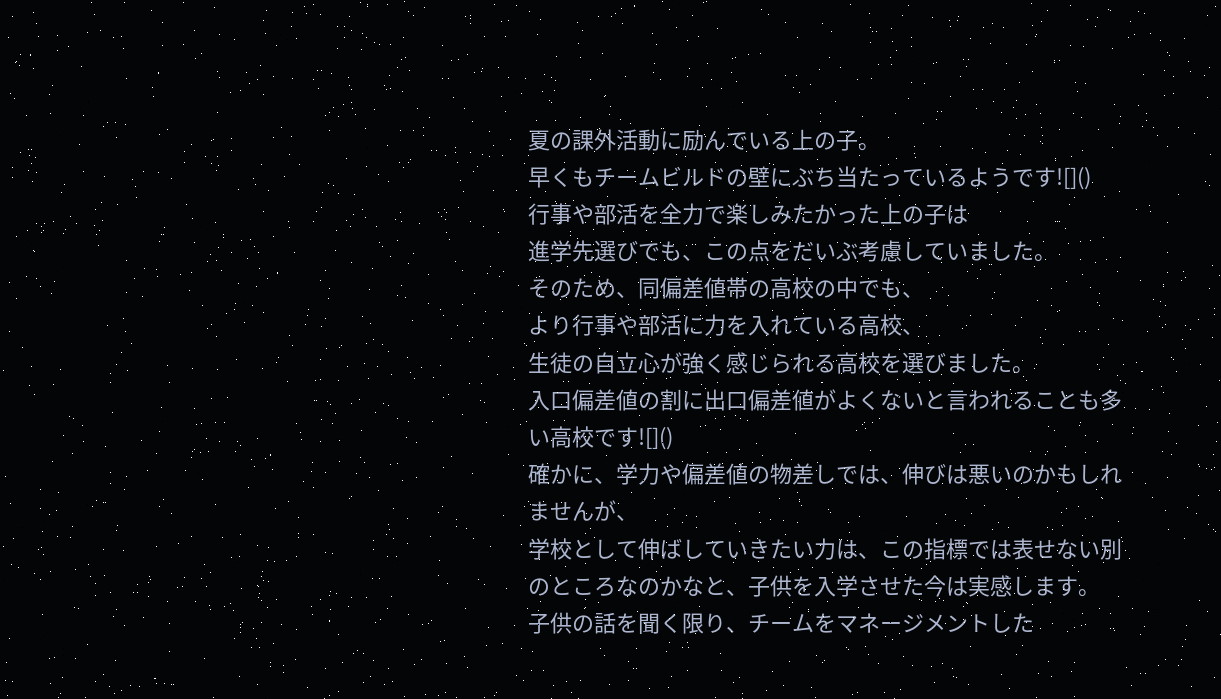夏の課外活動に励んでいる上の子。
早くもチームビルドの壁にぶち当たっているようです![]()
行事や部活を全力で楽しみたかった上の子は
進学先選びでも、この点をだいぶ考慮していました。
そのため、同偏差値帯の高校の中でも、
より行事や部活に力を入れている高校、
生徒の自立心が強く感じられる高校を選びました。
入口偏差値の割に出口偏差値がよくないと言われることも多い高校です![]()
確かに、学力や偏差値の物差しでは、伸びは悪いのかもしれませんが、
学校として伸ばしていきたい力は、この指標では表せない別のところなのかなと、子供を入学させた今は実感します。
子供の話を聞く限り、チームをマネージメントした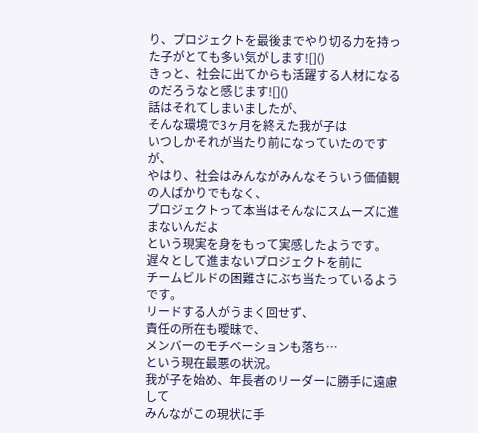り、プロジェクトを最後までやり切る力を持った子がとても多い気がします![]()
きっと、社会に出てからも活躍する人材になるのだろうなと感じます![]()
話はそれてしまいましたが、
そんな環境で3ヶ月を終えた我が子は
いつしかそれが当たり前になっていたのですが、
やはり、社会はみんながみんなそういう価値観の人ばかりでもなく、
プロジェクトって本当はそんなにスムーズに進まないんだよ
という現実を身をもって実感したようです。
遅々として進まないプロジェクトを前に
チームビルドの困難さにぶち当たっているようです。
リードする人がうまく回せず、
責任の所在も曖昧で、
メンバーのモチベーションも落ち…
という現在最悪の状況。
我が子を始め、年長者のリーダーに勝手に遠慮して
みんながこの現状に手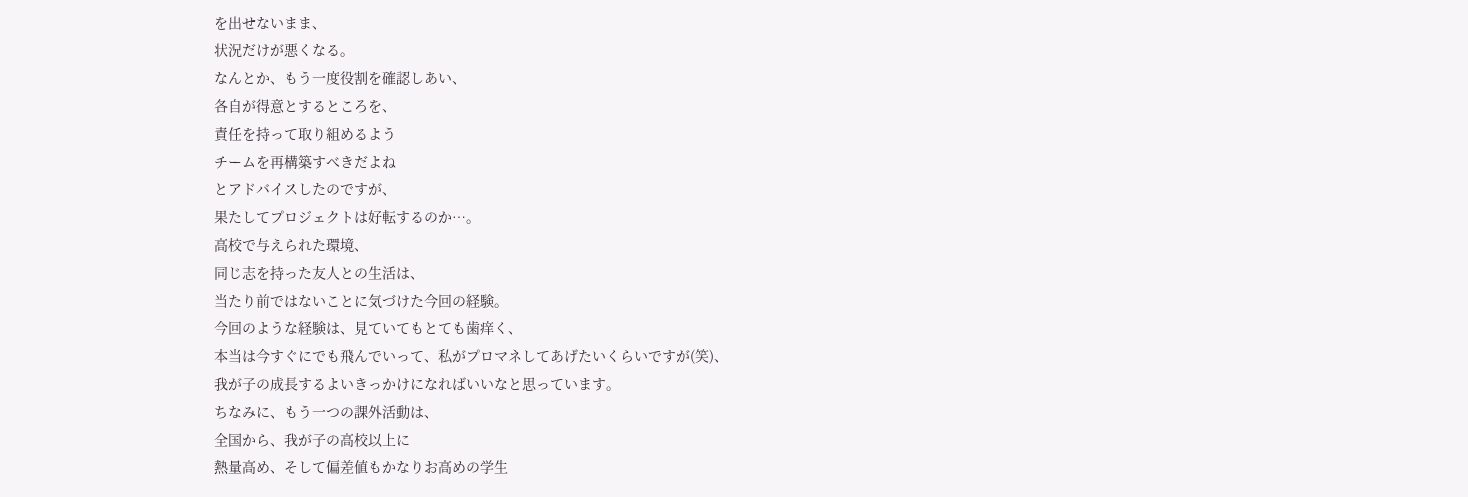を出せないまま、
状況だけが悪くなる。
なんとか、もう一度役割を確認しあい、
各自が得意とするところを、
責任を持って取り組めるよう
チームを再構築すべきだよね
とアドバイスしたのですが、
果たしてプロジェクトは好転するのか…。
高校で与えられた環境、
同じ志を持った友人との生活は、
当たり前ではないことに気づけた今回の経験。
今回のような経験は、見ていてもとても歯痒く、
本当は今すぐにでも飛んでいって、私がプロマネしてあげたいくらいですが(笑)、
我が子の成長するよいきっかけになればいいなと思っています。
ちなみに、もう一つの課外活動は、
全国から、我が子の高校以上に
熱量高め、そして偏差値もかなりお高めの学生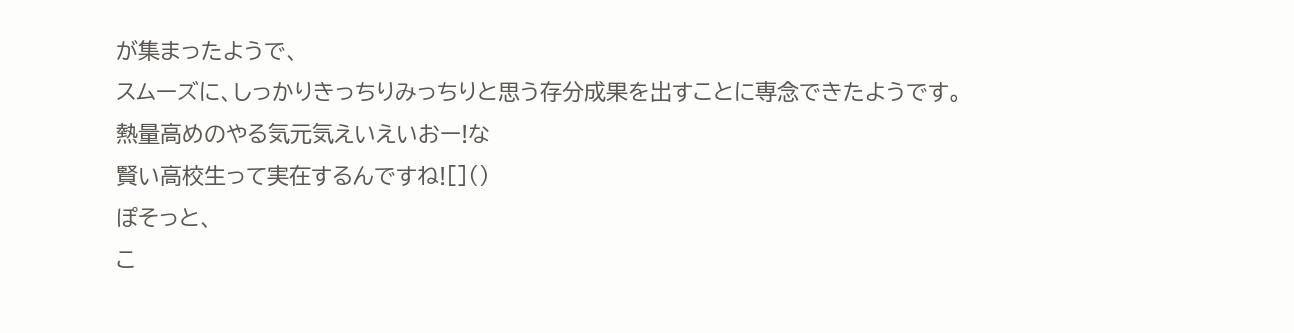が集まったようで、
スムーズに、しっかりきっちりみっちりと思う存分成果を出すことに専念できたようです。
熱量高めのやる気元気えいえいおー!な
賢い高校生って実在するんですね![]()
ぽそっと、
こ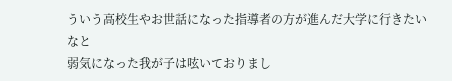ういう高校生やお世話になった指導者の方が進んだ大学に行きたいなと
弱気になった我が子は呟いておりまし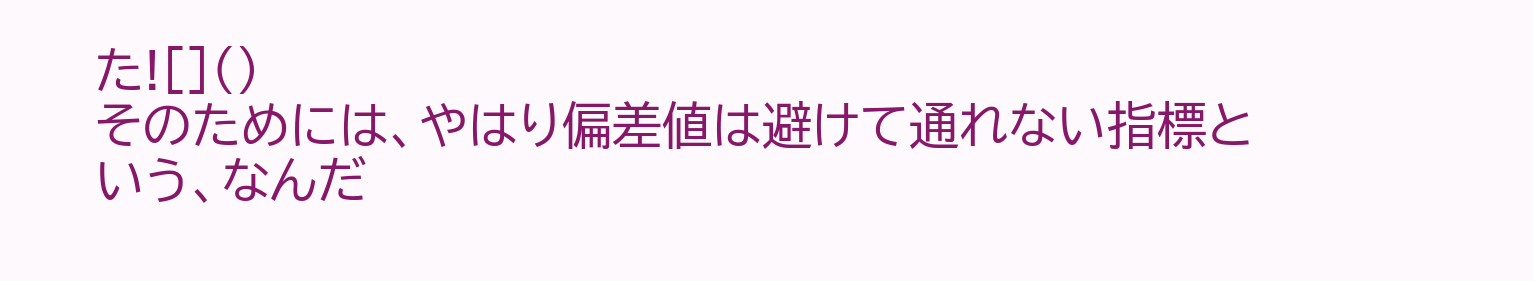た![]()
そのためには、やはり偏差値は避けて通れない指標という、なんだ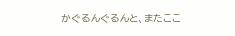かぐるんぐるんと、またここ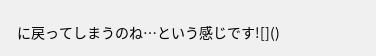に戻ってしまうのね…という感じです![]()